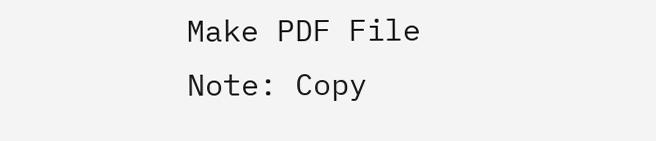Make PDF File
Note: Copy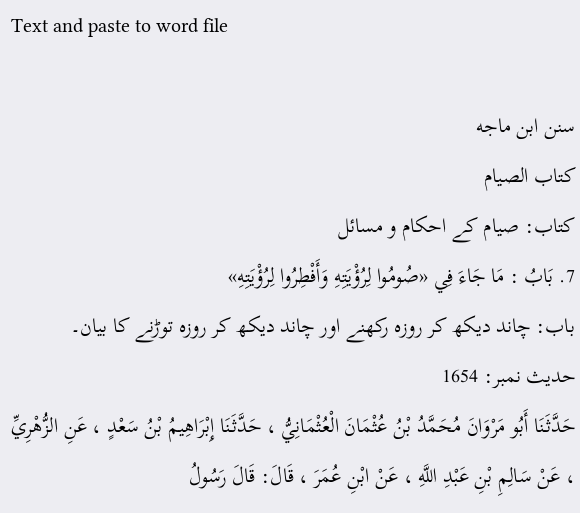Text and paste to word file

سنن ابن ماجه
كتاب الصيام
کتاب: صیام کے احکام و مسائل
7. بَابُ : مَا جَاءَ فِي «صُومُوا لِرُؤْيَتِهِ وَأَفْطِرُوا لِرُؤْيَتِهِ»
باب: چاند دیکھ کر روزہ رکھنے اور چاند دیکھ کر روزہ توڑنے کا بیان۔
حدیث نمبر: 1654
حَدَّثَنَا أَبُو مَرْوَانَ مُحَمَّدُ بْنُ عُثْمَانَ الْعُثْمَانِيُّ ، حَدَّثَنَا إِبْرَاهِيمُ بْنُ سَعْدٍ ، عَنِ الزُّهْرِيِّ ، عَنْ سَالِمِ بْنِ عَبْدِ اللَّهِ ، عَنْ ابْنِ عُمَرَ ، قَالَ: قَالَ رَسُولُ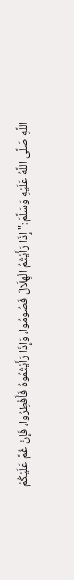اللَّهِ صَلَّى اللَّهُ عَلَيْهِ وَسَلَّمَ:" إِذَا رَأَيْتُمُ الْهِلَالَ فَصُومُوا، وَإِذَا رَأَيْتُمُوهُ فَأَفْطِرُوا، فَإِنْ غُمَّ عَلَيْكُمْ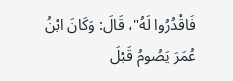فَاقْدُرُوا لَهُ"، قَالَ: وَكَانَ ابْنُ عُمَرَ يَصُومُ قَبْلَ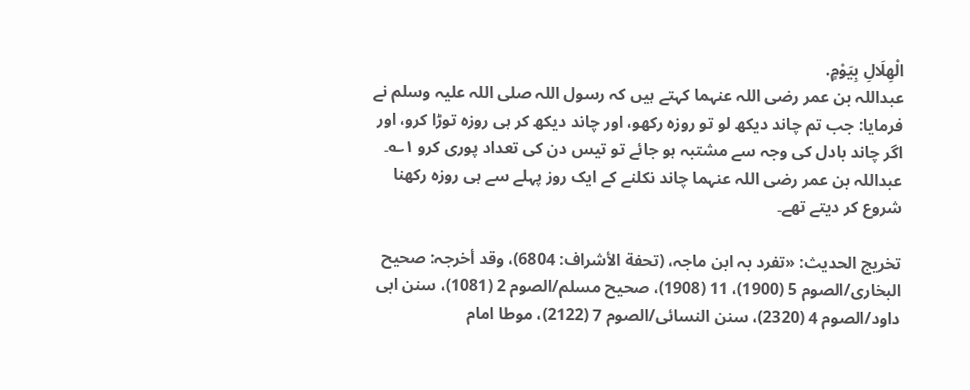الْهِلَالِ بِيَوْمٍ.
عبداللہ بن عمر رضی اللہ عنہما کہتے ہیں کہ رسول اللہ صلی اللہ علیہ وسلم نے فرمایا: جب تم چاند دیکھ لو تو روزہ رکھو، اور چاند دیکھ کر ہی روزہ توڑا کرو، اور اگر چاند بادل کی وجہ سے مشتبہ ہو جائے تو تیس دن کی تعداد پوری کرو ۱؎۔ عبداللہ بن عمر رضی اللہ عنہما چاند نکلنے کے ایک روز پہلے سے ہی روزہ رکھنا شروع کر دیتے تھے۔

تخریج الحدیث: «تفرد بہ ابن ماجہ، (تحفة الأشراف: 6804)، وقد أخرجہ: صحیح البخاری/الصوم 5 (1900)، 11 (1908)، صحیح مسلم/الصوم 2 (1081)، سنن ابی داود/الصوم 4 (2320)، سنن النسائی/الصوم 7 (2122)، موطا امام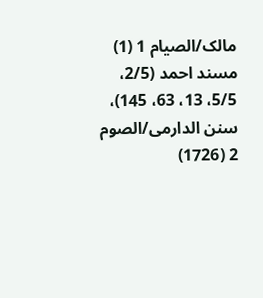مالک/الصیام 1 (1) مسند احمد (2/5، 5/5، 13، 63، 145)، سنن الدارمی/الصوم 2 (1726)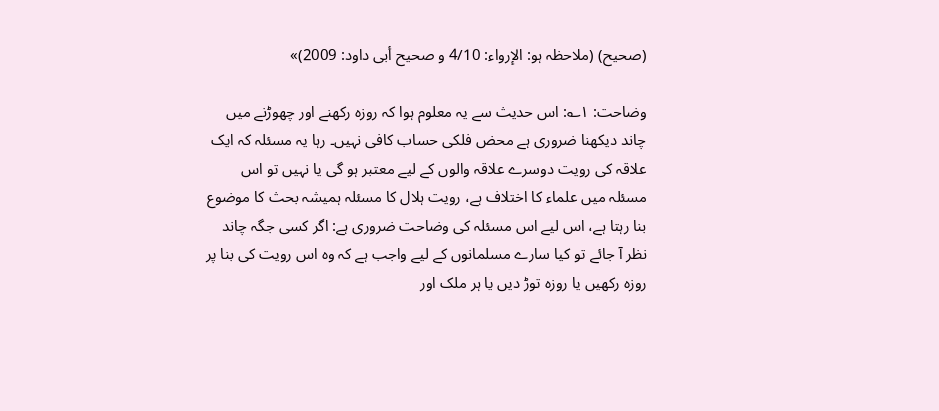(صحیح) (ملاحظہ ہو: الإرواء: 4/10 و صحیح أبی داود: 2009)»

وضاحت: ۱؎: اس حدیث سے یہ معلوم ہوا کہ روزہ رکھنے اور چھوڑنے میں چاند دیکھنا ضروری ہے محض فلکی حساب کافی نہیں۔ رہا یہ مسئلہ کہ ایک علاقہ کی رویت دوسرے علاقہ والوں کے لیے معتبر ہو گی یا نہیں تو اس مسئلہ میں علماء کا اختلاف ہے، رویت ہلال کا مسئلہ ہمیشہ بحث کا موضوع بنا رہتا ہے، اس لیے اس مسئلہ کی وضاحت ضروری ہے: اگر کسی جگہ چاند نظر آ جائے تو کیا سارے مسلمانوں کے لیے واجب ہے کہ وہ اس رویت کی بنا پر روزہ رکھیں یا روزہ توڑ دیں یا ہر ملک اور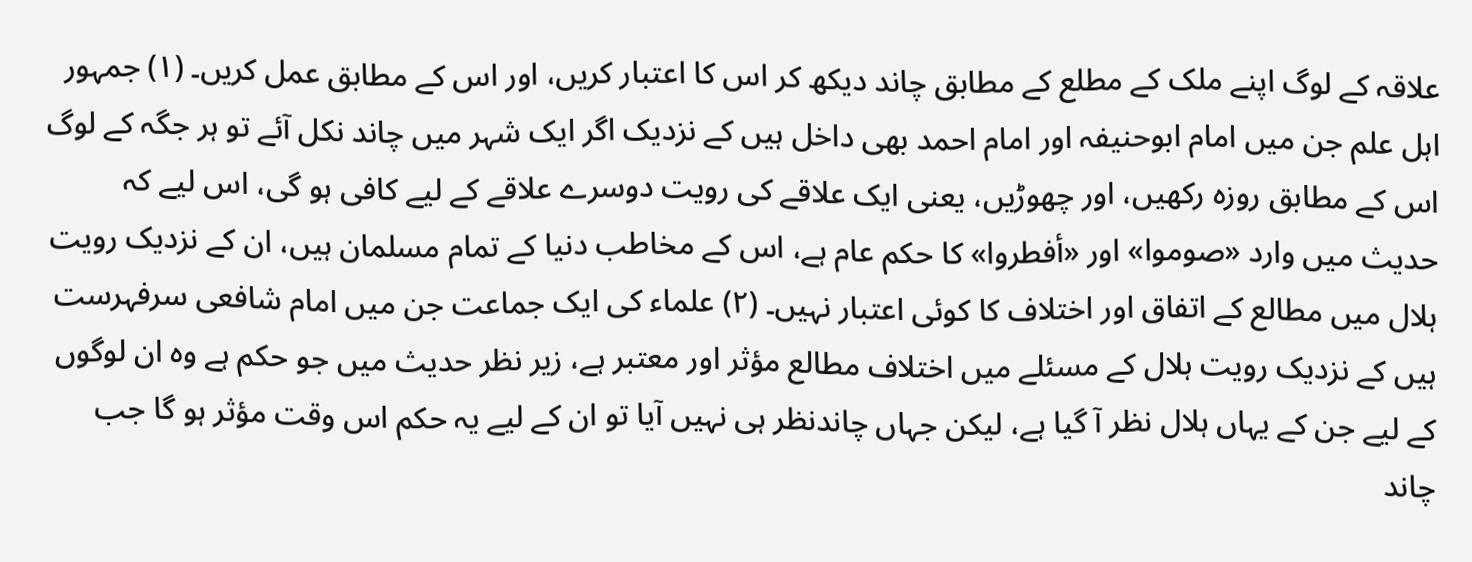علاقہ کے لوگ اپنے ملک کے مطلع کے مطابق چاند دیکھ کر اس کا اعتبار کریں، اور اس کے مطابق عمل کریں۔ (۱) جمہور اہل علم جن میں امام ابوحنیفہ اور امام احمد بھی داخل ہیں کے نزدیک اگر ایک شہر میں چاند نکل آئے تو ہر جگہ کے لوگ اس کے مطابق روزہ رکھیں، اور چھوڑیں، یعنی ایک علاقے کی رویت دوسرے علاقے کے لیے کافی ہو گی، اس لیے کہ حدیث میں وارد «صوموا» اور «أفطروا» کا حکم عام ہے، اس کے مخاطب دنیا کے تمام مسلمان ہیں، ان کے نزدیک رویت ہلال میں مطالع کے اتفاق اور اختلاف کا کوئی اعتبار نہیں۔ (۲) علماء کی ایک جماعت جن میں امام شافعی سرفہرست ہیں کے نزدیک رویت ہلال کے مسئلے میں اختلاف مطالع مؤثر اور معتبر ہے، زیر نظر حدیث میں جو حکم ہے وہ ان لوگوں کے لیے جن کے یہاں ہلال نظر آ گیا ہے، لیکن جہاں چاندنظر ہی نہیں آیا تو ان کے لیے یہ حکم اس وقت مؤثر ہو گا جب چاند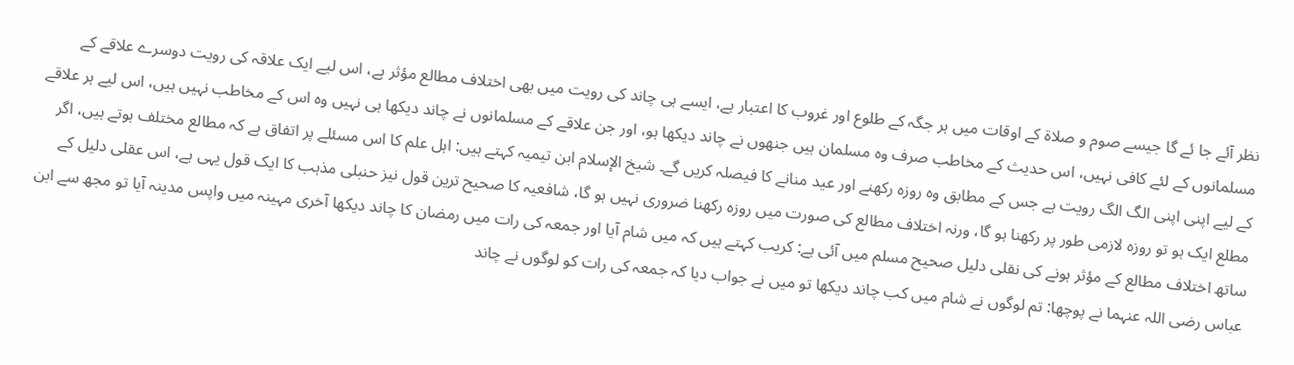نظر آئے جا ئے گا جیسے صوم و صلاۃ کے اوقات میں ہر جگہ کے طلوع اور غروب کا اعتبار ہے، ایسے ہی چاند کی رویت میں بھی اختلاف مطالع مؤثر ہے، اس لیے ایک علاقہ کی رویت دوسرے علاقے کے مسلمانوں کے لئے کافی نہیں، اس حدیث کے مخاطب صرف وہ مسلمان ہیں جنھوں نے چاند دیکھا ہو، اور جن علاقے کے مسلمانوں نے چاند دیکھا ہی نہیں وہ اس کے مخاطب نہیں ہیں، اس لیے ہر علاقے کے لیے اپنی اپنی الگ الگ رویت ہے جس کے مطابق وہ روزہ رکھنے اور عید منانے کا فیصلہ کریں گے۔ شیخ الإسلام ابن تیمیہ کہتے ہیں: اہل علم کا اس مسئلے پر اتفاق ہے کہ مطالع مختلف ہوتے ہیں، اگر مطلع ایک ہو تو روزہ لازمی طور پر رکھنا ہو گا، ورنہ اختلاف مطالع کی صورت میں روزہ رکھنا ضروری نہیں ہو گا، شافعیہ کا صحیح ترین قول نیز حنبلی مذہب کا ایک قول یہی ہے، اس عقلی دلیل کے ساتھ اختلاف مطالع کے مؤثر ہونے کی نقلی دلیل صحیح مسلم میں آئی ہے: کریب کہتے ہیں کہ میں شام آیا اور جمعہ کی رات میں رمضان کا چاند دیکھا آخری مہینہ میں واپس مدینہ آیا تو مجھ سے ابن عباس رضی اللہ عنہما نے پوچھا: تم لوگوں نے شام میں کب چاند دیکھا تو میں نے جواب دیا کہ جمعہ کی رات کو لوگوں نے چاند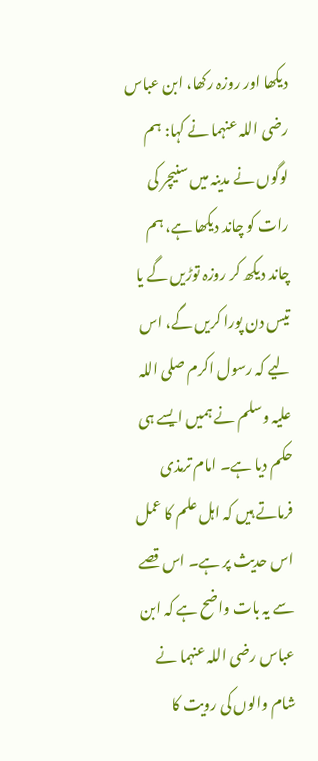دیکھا اور روزہ رکھا، ابن عباس رضی اللہ عنہما نے کہا: ہم لوگوں نے مدینہ میں سنیچر کی رات کو چاند دیکھا ہے، ہم چاند دیکھ کر روزہ توڑیں گے یا تیس دن پورا کریں گے، اس لیے کہ رسول اکرم صلی اللہ علیہ وسلم نے ہمیں ایسے ہی حکم دیا ہے۔ امام ترمذی فرماتے ہیں کہ اہل علم کا عمل اس حدیث پر ہے۔ اس قصے سے یہ بات واضح ہے کہ ابن عباس رضی اللہ عنہما نے شام والوں کی رویت کا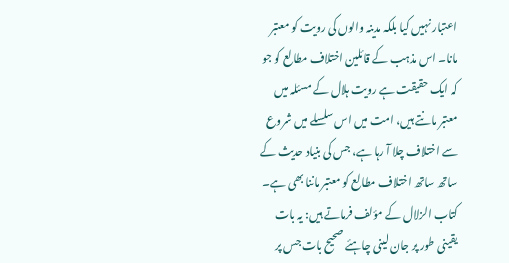اعتبار نہیں کیا بلکہ مدینہ والوں کی رویت کو معتبر مانا۔ اس مذہب کے قائلین اختلاف مطالع کو جو کہ ایک حقیقت ہے رویت ہلال کے مسئلہ میں معتبر مانتے ہیں، امت میں اس سلسلے میں شروع سے اختلاف چلا آ رہا ہے، جس کی بنیاد حدیث کے ساتھ ساتھ اختلاف مطالع کو معتبر ماننا بھی ہے۔ کتاب الزلال کے مؤلف فرماتے ہیں: یہ بات یقینی طور پر جان لینی چاہئے صحیح بات جس پر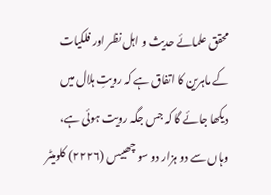محقق علمائے حدیث و اہل نظر اور فلکیات کے ماہرین کا اتفاق ہے کہ رویتِ ہلال میں دیکھا جائے گا کہ جس جگہ رویت ہوئی ہے، وہاں سے دو ہزار دو سو چھبیس (۲۲۲۶) کلومیٹر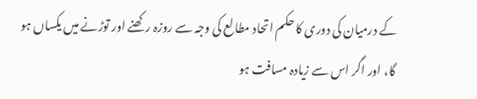کے درمیان کی دوری کا حکم اتحاد مطالع کی وجہ سے روزہ رکھنے اور توڑنے میں یکساں ہو گا، اور اگر اس سے زیادہ مسافت ہو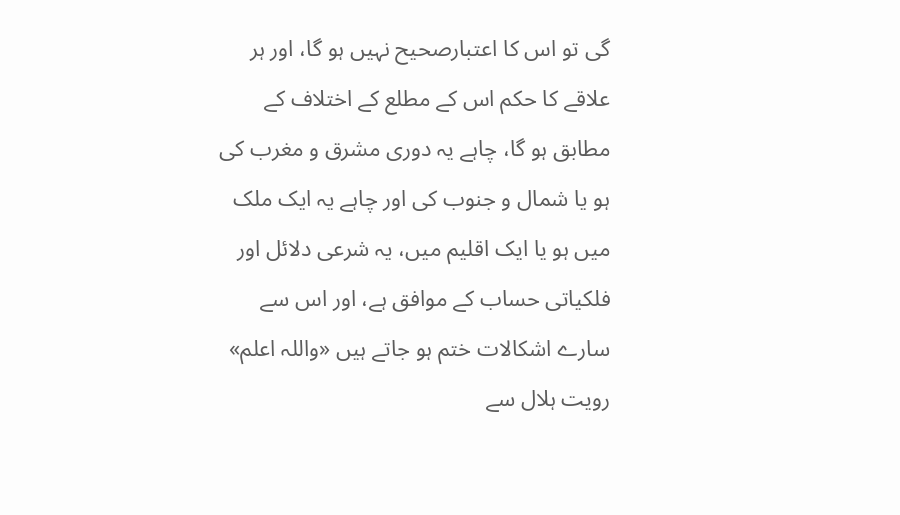گی تو اس کا اعتبارصحیح نہیں ہو گا، اور ہر علاقے کا حکم اس کے مطلع کے اختلاف کے مطابق ہو گا، چاہے یہ دوری مشرق و مغرب کی ہو یا شمال و جنوب کی اور چاہے یہ ایک ملک میں ہو یا ایک اقلیم میں، یہ شرعی دلائل اور فلکیاتی حساب کے موافق ہے، اور اس سے سارے اشکالات ختم ہو جاتے ہیں «واللہ اعلم» رویت ہلال سے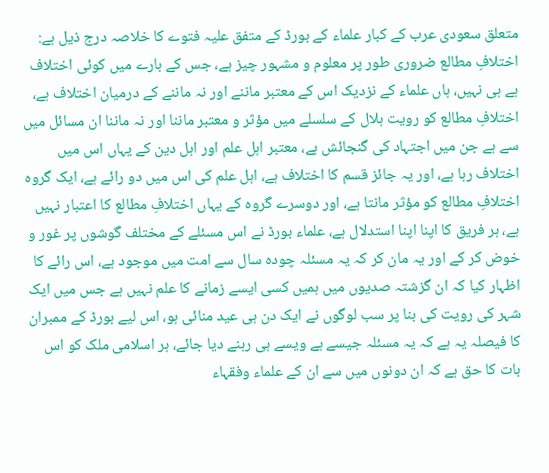متعلق سعودی عرب کے کبار علماء کے بورڈ کے متفق علیہ فتوے کا خلاصہ درج ذیل ہے: اختلافِ مطالع ضروری طور پر معلوم و مشہور چیز ہے، جس کے بارے میں کوئی اختلاف ہے ہی نہیں، ہاں علماء کے نزدیک اس کے معتبر ماننے اور نہ ماننے کے درمیان اختلاف ہے، اختلافِ مطالع کو رویت ہلال کے سلسلے میں مؤثر و معتبر ماننا اور نہ ماننا ان مسائل میں سے ہے جن میں اجتہاد کی گنجائش ہے، معتبر اہل علم اور اہل دین کے یہاں اس میں اختلاف رہا ہے، اور یہ جائز قسم کا اختلاف ہے، اہل علم کی اس میں دو رائے ہے، ایک گروہ اختلافِ مطالع کو مؤثر مانتا ہے، اور دوسرے گروہ کے یہاں اختلافِ مطالع کا اعتبار نہیں ہے، ہر فریق کا اپنا اپنا استدلال ہے، علماء بورڈ نے اس مسئلے کے مختلف گوشوں پر غور و خوض کر کے اور یہ مان کر کہ یہ مسئلہ چودہ سال سے امت میں موجود ہے، اس رائے کا اظہار کیا کہ ان گزشتہ صدیوں میں ہمیں کسی ایسے زمانے کا علم نہیں ہے جس میں ایک شہر کی رویت کی بنا پر سب لوگوں نے ایک دن ہی عید منائی ہو، اس لیے بورڈ کے ممبران کا فیصلہ یہ ہے کہ یہ مسئلہ جیسے ہے ویسے ہی رہنے دیا جائے، ہر اسلامی ملک کو اس بات کا حق ہے کہ ان دونوں میں سے ان کے علماء وفقہاء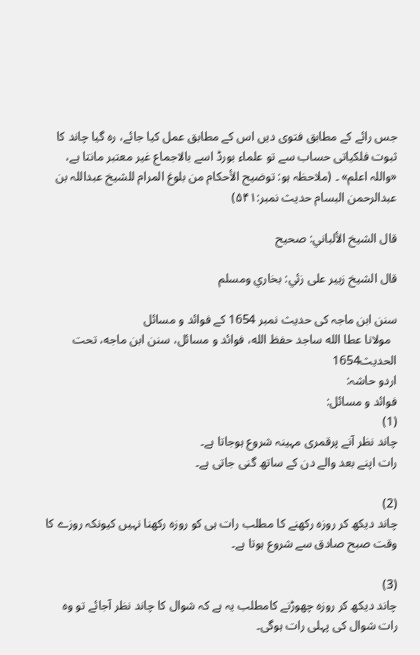جس رائے کے مطابق فتوی دیں اس کے مطابق عمل کیا جائے، رہ گیا چاند کا ثبوت فلکیاتی حساب سے تو علماء بورڈ اسے بالاجماع غیر معتبر مانتا ہے، «واللہ اعلم» ۔ (ملاحظہ ہو: توضیح الأحکام من بلوغ المرام للشیخ عبداللہ بن عبدالرحمن البسام حدیث نمبر:۵۴۱)

قال الشيخ الألباني: صحيح

قال الشيخ زبير على زئي: بخاري ومسلم

سنن ابن ماجہ کی حدیث نمبر 1654 کے فوائد و مسائل
  مولانا عطا الله ساجد حفظ الله، فوائد و مسائل، سنن ابن ماجه، تحت الحديث1654
اردو حاشہ:
فوائد و مسائل:
(1)
چاند نظر آنے پرقمری مہینہ شروع ہوجاتا ہے۔
رات اپنے بعد والے دن کے ساتھ گنی جاتی ہے۔

(2)
چاند دیکھ کر روزہ رکھنے کا مطلب رات ہی کو روزہ رکھنا نہیں کیونکہ روزے کا وقت صبح صادق سے شروع ہوتا ہے۔

(3)
چاند دیکھ کر روزہ چھوڑنے کامطلب یہ ہے کہ شوال کا چاند نظر آجائے تو وہ رات شوال کی پہلی رات ہوگی۔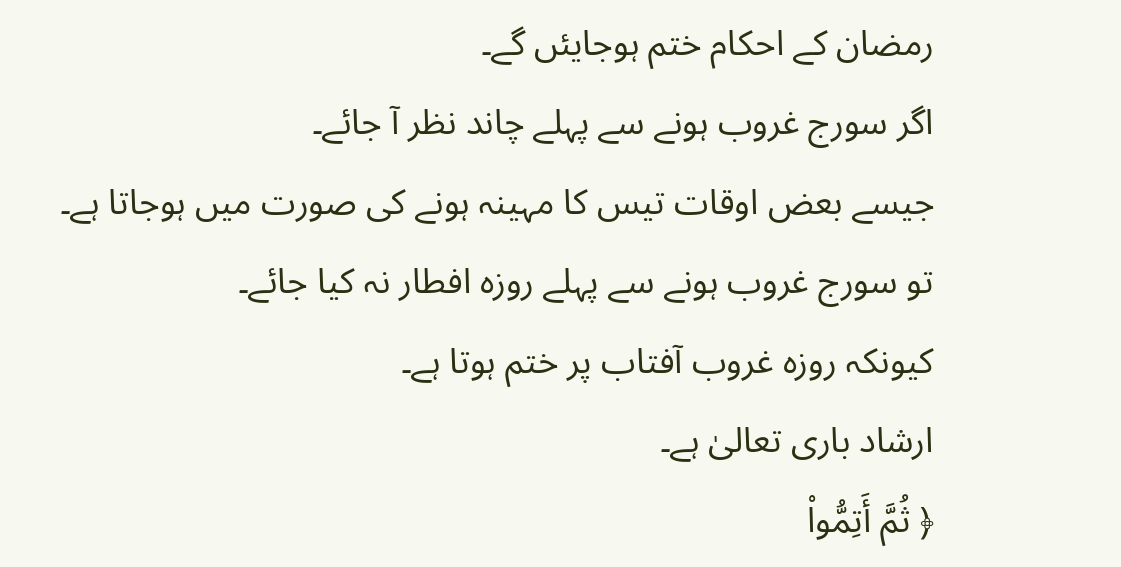رمضان کے احکام ختم ہوجایئں گے۔
اگر سورج غروب ہونے سے پہلے چاند نظر آ جائے۔
جیسے بعض اوقات تیس کا مہینہ ہونے کی صورت میں ہوجاتا ہے۔
تو سورج غروب ہونے سے پہلے روزہ افطار نہ کیا جائے۔
کیونکہ روزہ غروب آفتاب پر ختم ہوتا ہے۔
ارشاد باری تعالیٰ ہے۔
﴿ ثُمَّ أَتِمُّوا۟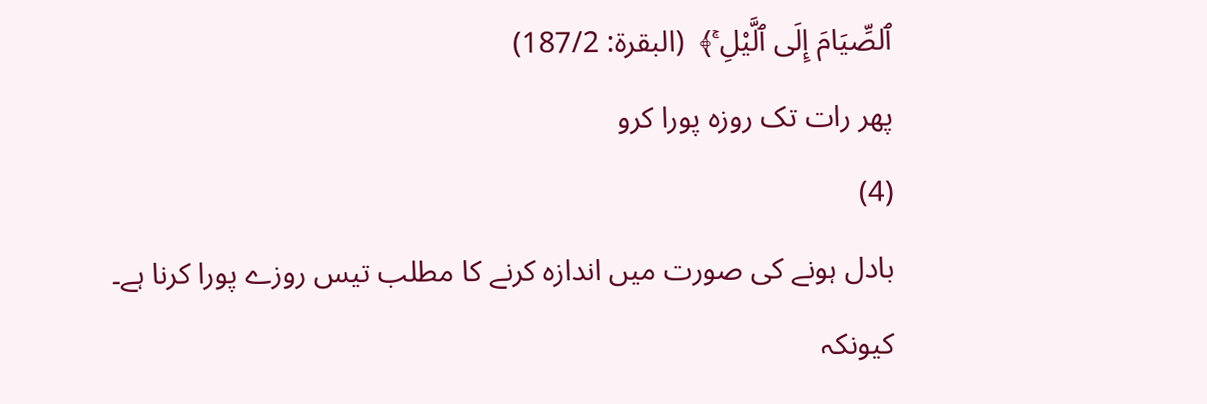ٱلصِّيَامَ إِلَى ٱلَّيْلِ ۚ﴾  (البقرۃ: 187/2)
پھر رات تک روزہ پورا کرو
(4)
بادل ہونے کی صورت میں اندازہ کرنے کا مطلب تیس روزے پورا کرنا ہے۔
کیونکہ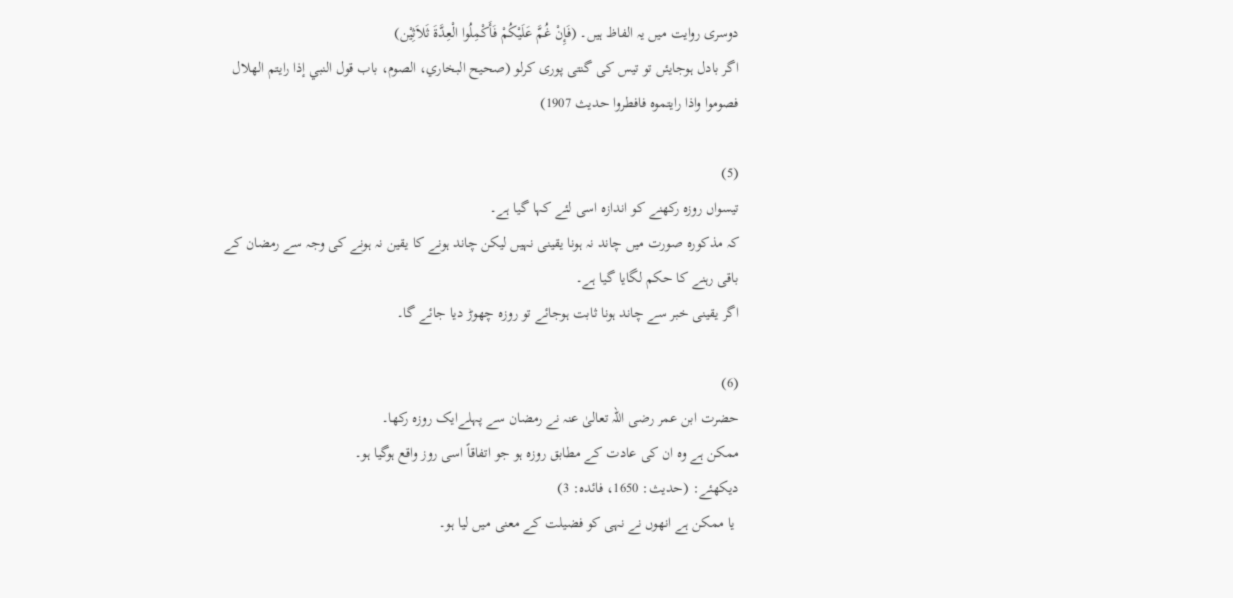دوسری روایت میں یہ الفاظ ہیں۔ (فَإِنْ غُمَّ عَلَيْكُمْ فَأَكْمِلُوا الْعِدَّةَ ثَلاَثِيْن)
اگر بادل ہوجایئں تو تیس کی گنتی پوری کرلو (صحیح البخاري، الصوم، باب قول النبي إذا رایتم الھلال فصوموا واذا رایتموہ فافطروا حدیث 1907)

(5)
تیسواں روزہ رکھنے کو اندازہ اسی لئے کہا گیا ہے۔
کہ مذکورہ صورت میں چاند نہ ہونا یقینی نہیں لیکن چاند ہونے کا یقین نہ ہونے کی وجہ سے رمضان کے باقی رہنے کا حکم لگایا گیا ہے۔
اگر یقینی خبر سے چاند ہونا ثابت ہوجائے تو روزہ چھوڑ دیا جائے گا۔

(6)
حضرت ابن عمر رضی اللہ تعالیٰ عنہ نے رمضان سے پہلےایک روزہ رکھا۔
ممکن ہے وہ ان کی عادت کے مطابق روزہ ہو جو اتفاقاً اسی روز واقع ہوگیا ہو۔
دیکھئے: (حدیث: 1650، فائدہ: 3)
 یا ممکن ہے انھوں نے نہی کو فضیلت کے معنی میں لیا ہو۔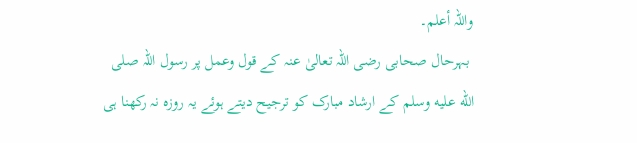واللہ أعلم۔
 بہرحال صحابی رضی اللہ تعالیٰ عنہ کے قول وعمل پر رسول اللہ صلى الله عليه وسلم کے ارشاد مبارک کو ترجیح دیتے ہوئے یہ روزہ نہ رکھنا ہی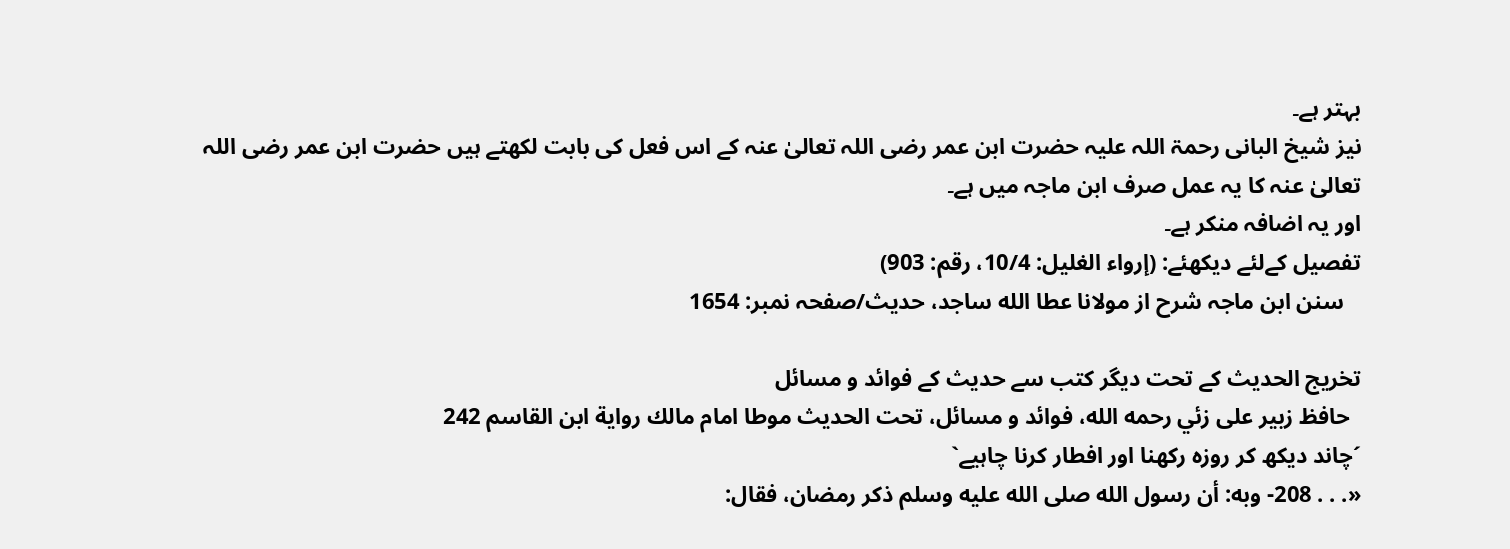بہتر ہے۔
نیز شیخ البانی رحمۃ اللہ علیہ حضرت ابن عمر رضی اللہ تعالیٰ عنہ کے اس فعل کی بابت لکھتے ہیں حضرت ابن عمر رضی اللہ تعالیٰ عنہ کا یہ عمل صرف ابن ماجہ میں ہے۔
اور یہ اضافہ منکر ہے۔
تفصیل کےلئے دیکھئے: (إرواء الغلیل: 10/4، رقم: 903)
   سنن ابن ماجہ شرح از مولانا عطا الله ساجد، حدیث/صفحہ نمبر: 1654

تخریج الحدیث کے تحت دیگر کتب سے حدیث کے فوائد و مسائل
  حافظ زبير على زئي رحمه الله، فوائد و مسائل، تحت الحديث موطا امام مالك رواية ابن القاسم 242
´چاند دیکھ کر روزہ رکھنا اور افطار کرنا چاہیے`
«. . . 208- وبه: أن رسول الله صلى الله عليه وسلم ذكر رمضان، فقال: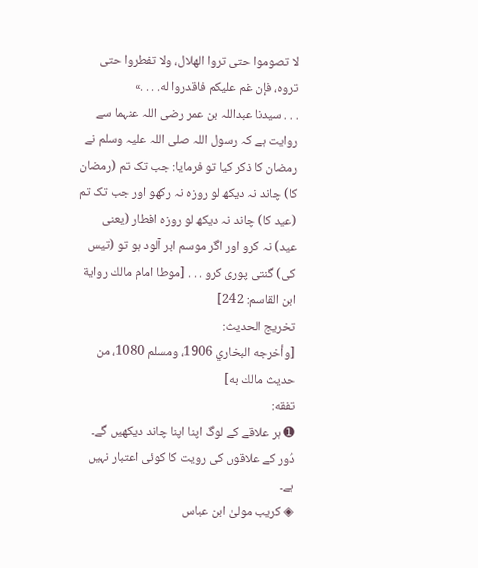لا تصوموا حتى تروا الهلال، ولا تفطروا حتى تروه، فإن غم عليكم فاقدروا له. . . .»
. . . سیدنا عبداللہ بن عمر رضی اللہ عنہما سے روایت ہے کہ رسول اللہ صلی اللہ علیہ وسلم نے رمضان کا ذکر کیا تو فرمایا: جب تک تم (رمضان کا) چاند نہ دیکھ لو روزہ نہ رکھو اور جب تک تم (عید کا) چاند نہ دیکھ لو روزہ افطار (یعنی عید) نہ کرو اور اگر موسم ابر آلود ہو تو (تیس کی) گنتی پوری کرو . . . [موطا امام مالك رواية ابن القاسم: 242]
تخریج الحدیث:
[وأخرجه البخاري 1906، ومسلم 1080، من حديث مالك به]
تفقه:
➊ ہر علاقے کے لوگ اپنا اپنا چاند دیکھیں گے۔ دُور کے علاقوں کی رویت کا کوئی اعتبار نہیں ہے۔
◈ کریب مولیٰ ابن عباس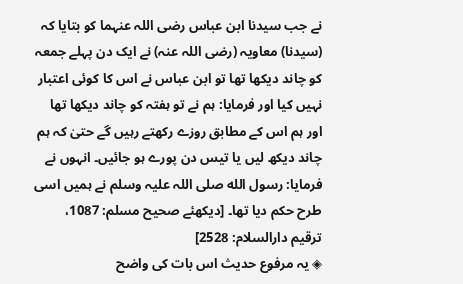نے جب سیدنا ابن عباس رضی اللہ عنہما کو بتایا کہ (سیدنا) معاویہ (رضی اللہ عنہ) نے ایک دن پہلے جمعہ کو چاند دیکھا تھا تو ابن عباس نے اس کا کوئی اعتبار نہیں کیا اور فرمایا: ہم نے تو ہفتہ کو چاند دیکھا تھا اور ہم اس کے مطابق روزے رکھتے رہیں گے حتیٰ کہ ہم چاند دیکھ لیں یا تیس دن پورے ہو جائیں۔ انہوں نے فرمایا: رسول الله صلی اللہ علیہ وسلم نے ہمیں اسی طرح حکم دیا تھا۔ [ديكهئے صحيح مسلم: 1087، ترقيم دارالسلام: 2528]
◈ یہ مرفوع حدیث اس بات کی واضح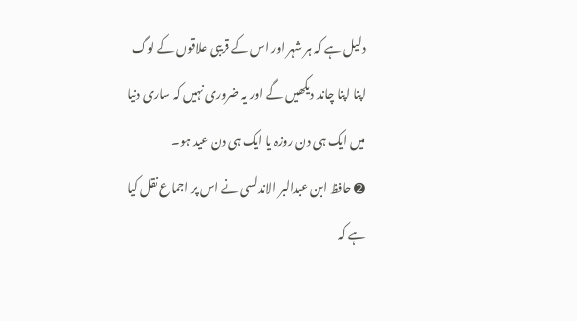دلیل ہے کہ ہر شہر اور اس کے قریبی علاقوں کے لوگ اپنا اپنا چاند دیکھیں گے اور یہ ضروری نہیں کہ ساری دنیا میں ایک ہی دن روزہ یا ایک ہی دن عید ہو۔
➋ حافظ ابن عبدالبر الاندلسی نے اس پر اجماع نقل کیا ہے کہ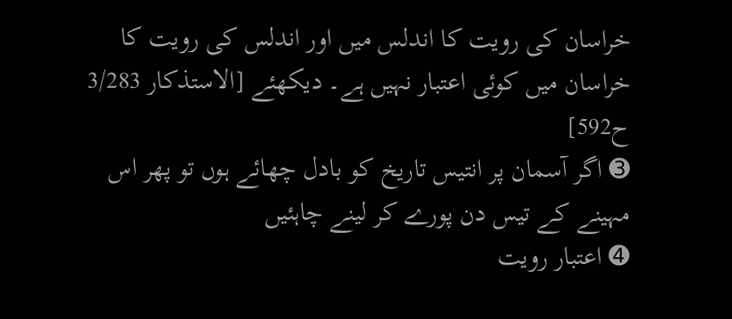خراسان کی رویت کا اندلس میں اور اندلس کی رویت کا خراسان میں کوئی اعتبار نہیں ہے۔ دیکھئے [الاستذكار 3/283 ح592]
➌ اگر آسمان پر انتیس تاریخ کو بادل چھائے ہوں تو پھر اس مہینے کے تیس دن پورے کر لینے چاہئیں
➍ اعتبار رویت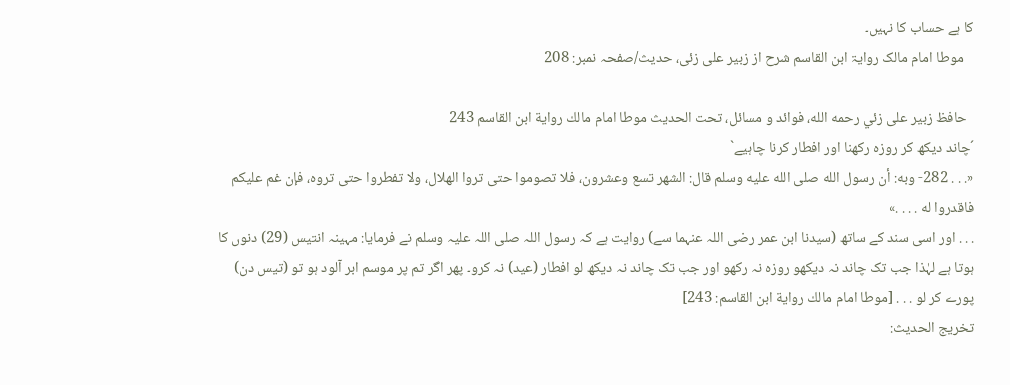کا ہے حساب کا نہیں۔
   موطا امام مالک روایۃ ابن القاسم شرح از زبیر علی زئی، حدیث/صفحہ نمبر: 208

  حافظ زبير على زئي رحمه الله، فوائد و مسائل، تحت الحديث موطا امام مالك رواية ابن القاسم 243
´چاند دیکھ کر روزہ رکھنا اور افطار کرنا چاہیے`
«. . . 282- وبه: أن رسول الله صلى الله عليه وسلم قال: الشهر تسع وعشرون، فلا تصوموا حتى تروا الهلال، ولا تفطروا حتى تروه، فإن غم عليكم فاقدروا له . . . .»
. . . اور اسی سند کے ساتھ (سیدنا ابن عمر رضی اللہ عنہما سے) روایت ہے کہ رسول اللہ صلی اللہ علیہ وسلم نے فرمایا: مہینہ انتیس (29) دنوں کا ہوتا ہے لہٰذا جب تک چاند نہ دیکھو روزہ نہ رکھو اور جب تک چاند نہ دیکھ لو افطار (عید) نہ کرو۔ پھر اگر تم پر موسم ابر آلود ہو تو (تیس دن) پورے کر لو . . . [موطا امام مالك رواية ابن القاسم: 243]
تخریج الحدیث: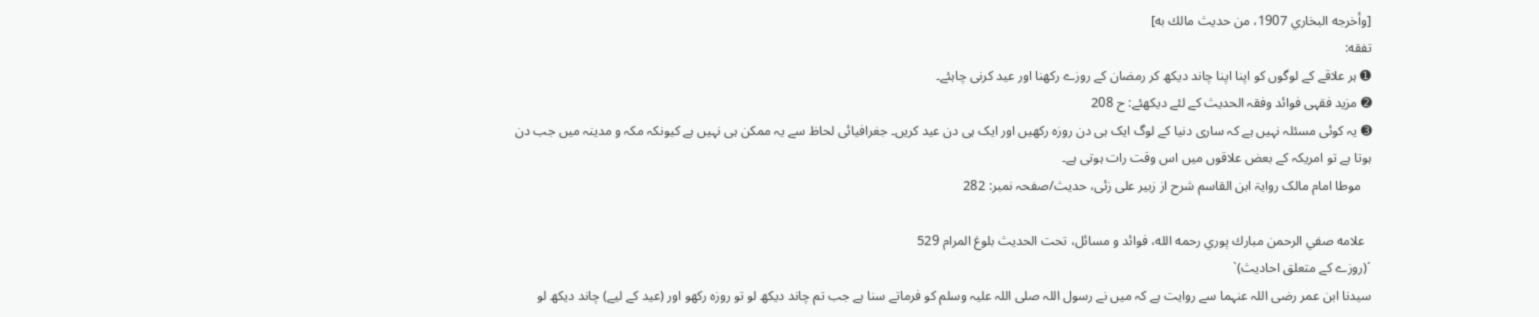[وأخرجه البخاري 1907، من حديث مالك به]
تفقه:
➊ ہر علاقے کے لوگوں کو اپنا اپنا چاند دیکھ کر رمضان کے روزے رکھنا اور عید کرنی چاہئے۔
➋ مزید فقہی فوائد وفقہ الحدیث کے لئے دیکھئے: ح 208
➌ یہ کوئی مسئلہ نہیں ہے کہ ساری دنیا کے لوگ ایک ہی دن روزہ رکھیں اور ایک ہی دن عید کریں۔ جغرافیائی لحاظ سے یہ ممکن ہی نہیں ہے کیونکہ مکہ و مدینہ میں جب دن ہوتا ہے تو امریکہ کے بعض علاقوں میں اس وقت رات ہوتی ہے۔
   موطا امام مالک روایۃ ابن القاسم شرح از زبیر علی زئی، حدیث/صفحہ نمبر: 282

  علامه صفي الرحمن مبارك پوري رحمه الله، فوائد و مسائل، تحت الحديث بلوغ المرام 529
´(روزے کے متعلق احادیث)`
سیدنا ابن عمر رضی اللہ عنہما سے روایت ہے کہ میں نے رسول اللہ صلی اللہ علیہ وسلم کو فرماتے سنا ہے جب تم چاند دیکھ لو تو روزہ رکھو اور (عید کے لیے) چاند دیکھ لو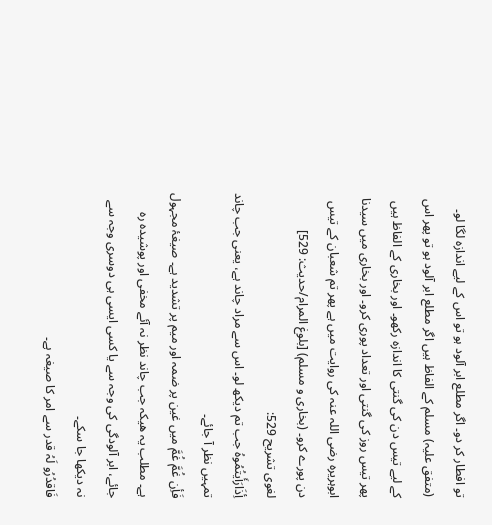تو افطار کر دو۔ اگر مطلع ابر آلود ہو تو اس کے لیے اندازہ لگا لو۔ (متفق علیہ) مسلم کے الفاظ ہیں اگر مطلع ابر آلود ہو تو پھر اس کے لیے تیس دن کی گنتی کا اندازہ رکھو۔ اور بخاری کے الفاظ ہیں پھر تیس روز کی گنتی اور تعداد پوری کرو۔ اور بخاری میں سیدنا ابوہریرہ رضی اللہ عنہ کی روایت میں ہے پھر تم شعبان کے تیس دن پورے کرو۔ (بخاری و مسلم) [بلوغ المرام/حدیث: 529]
لغوی تشریح 529:
أِذَارَأَیتُمُوہُ جب تم دیکھ لو۔ اس سے مراد چاند ہے، یعنی جب چاند تمہیں نظر آ جائے۔
فَأِن غُمَّ غُمَّ میں غین پر ضمہ اور میم پر تشدید ہے۔ صیغۂ مجہول ہے۔ مطلب یہ ھیکہ جب چاند نظر نہ آئے مخفی اور پوشیدہ رہ جائے، ابر آلودگی کی وجہ سے یا کسی ایسی ہی دوسری وجہ سے نہ دیکھا جا سکے۔
فَاقدُرُو لَہُ قدر سے امر کا صیغہ ہے۔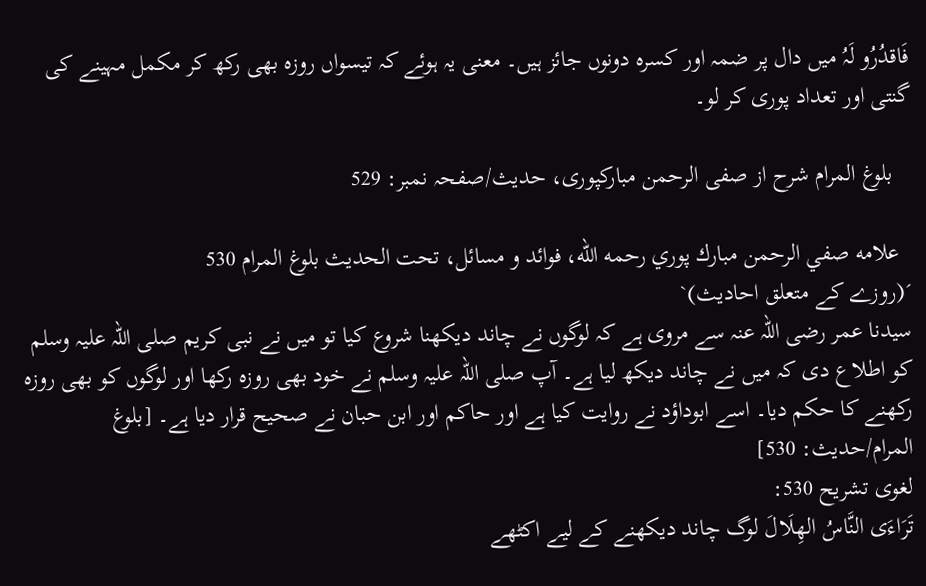فَاقدُرُو لَہُ میں دال پر ضمہ اور کسرہ دونوں جائز ہیں۔ معنی یہ ہوئے کہ تیسواں روزہ بھی رکھ کر مکمل مہینے کی گنتی اور تعداد پوری کر لو۔

   بلوغ المرام شرح از صفی الرحمن مبارکپوری، حدیث/صفحہ نمبر: 529

  علامه صفي الرحمن مبارك پوري رحمه الله، فوائد و مسائل، تحت الحديث بلوغ المرام 530
´(روزے کے متعلق احادیث)`
سیدنا عمر رضی اللہ عنہ سے مروی ہے کہ لوگوں نے چاند دیکھنا شروع کیا تو میں نے نبی کریم صلی اللہ علیہ وسلم کو اطلاع دی کہ میں نے چاند دیکھ لیا ہے۔ آپ صلی اللہ علیہ وسلم نے خود بھی روزہ رکھا اور لوگوں کو بھی روزہ رکھنے کا حکم دیا۔ اسے ابوداؤد نے روایت کیا ہے اور حاکم اور ابن حبان نے صحیح قرار دیا ہے۔ [بلوغ المرام/حدیث: 530]
لغوی تشریح 530:
تَرَاءَی النَّاسُ الھِلَالَ لوگ چاند دیکھنے کے لیے اکٹھے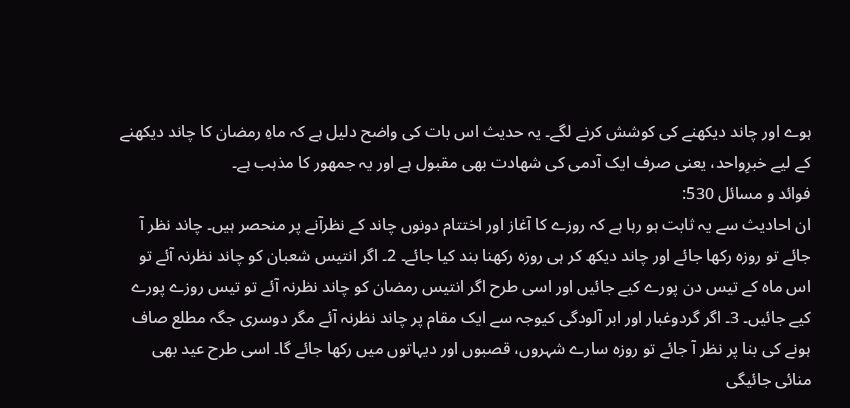ہوے اور چاند دیکھنے کی کوشش کرنے لگے۔ یہ حدیث اس بات کی واضح دلیل ہے کہ ماہِ رمضان کا چاند دیکھنے کے لیے خبرِواحد، یعنی صرف ایک آدمی کی شھادت بھی مقبول ہے اور یہ جمھور کا مذہب ہے۔
فوائد و مسائل 530:
ان احادیث سے یہ ثابت ہو رہا ہے کہ روزے کا آغاز اور اختتام دونوں چاند کے نظرآنے پر منحصر ہیں۔ چاند نظر آ جائے تو روزہ رکھا جائے اور چاند دیکھ کر ہی روزہ رکھنا بند کیا جائے۔ 2۔ اگر انتیس شعبان کو چاند نظرنہ آئے تو اس ماہ کے تیس دن پورے کیے جائیں اور اسی طرح اگر انتیس رمضان کو چاند نظرنہ آئے تو تیس روزے پورے کیے جائیں۔ 3۔ اگر گردوغبار اور ابر آلودگی کیوجہ سے ایک مقام پر چاند نظرنہ آئے مگر دوسری جگہ مطلع صاف ہونے کی بنا پر نظر آ جائے تو روزہ سارے شہروں، قصبوں اور دیہاتوں میں رکھا جائے گا۔ اسی طرح عید بھی منائی جائیگی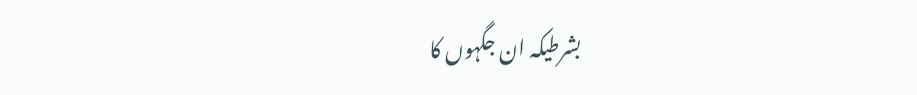بشرطیکہ ان جگہوں کا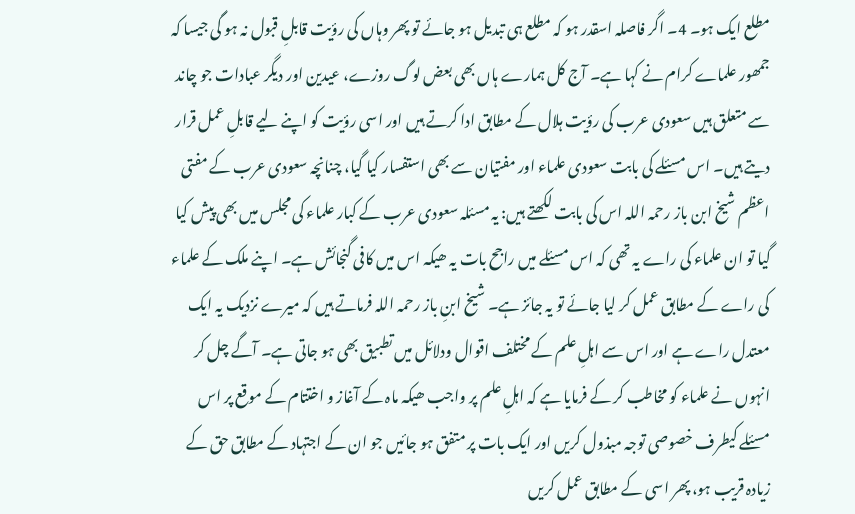مطلع ایک ہو۔ 4۔ اگر فاصلہ اسقدر ہو کہ مطلع ہی تبدیل ہو جائے تو پھر وہاں کی رؤیت قابلِ قبول نہ ہو گی جیسا کہ جمھور علماے کرام نے کہا ہے۔ آج کل ہمارے ہاں بھی بعض لوگ روزے، عیدین اور دیگر عبادات جو چاند سے متعلق ہیں سعودی عرب کی رؤیت ہلال کے مطابق ادا کرتے ہیں اور اسی رؤیت کو اپنے لیے قابلِ عمل قرار دیتے ہیں۔ اس مسئلے کی بابت سعودی علماء اور مفتیان سے بھی استفسار کیا گیا، چنانچہ سعودی عرب کے مفتی اعظم شیخ ابن باز رحمہ اللہ اس کی بابت لکھتے ہیں: یہ مسئلہ سعودی عرب کے کبار علماء کی مجلس میں بھی پیش کیا گیا تو ان علماء کی راے یہ تھی کہ اس مسئلے میں راجح بات یہ ھیکہ اس میں کافی گنجائش ہے۔ اپنے ملک کے علماء کی راے کے مطابق عمل کر لیا جائے تو یہ جائز ہے۔ شیخ ابنِ باز رحمہ اللہ فرماتے ہیں کہ میرے نزدیک یہ ایک معتدل راے ہے اور اس سے اہلِ علم کے مختلف اقوال ودلائل میں تطبیق بھی ہو جاتی ہے۔ آگے چل کر انہوں نے علماء کو مخاطب کر کے فرمایا ہے کہ اہلِ علم پر واجب ھیکہ ماہ کے آغاز و اختتام کے موقع پر اس مسئلے کیطرف خصوصی توجہ مبذول کریں اور ایک بات پر متفق ہو جائیں جو ان کے اجتہاد کے مطابق حق کے زیادہ قریب ہو، پھر اسی کے مطابق عمل کریں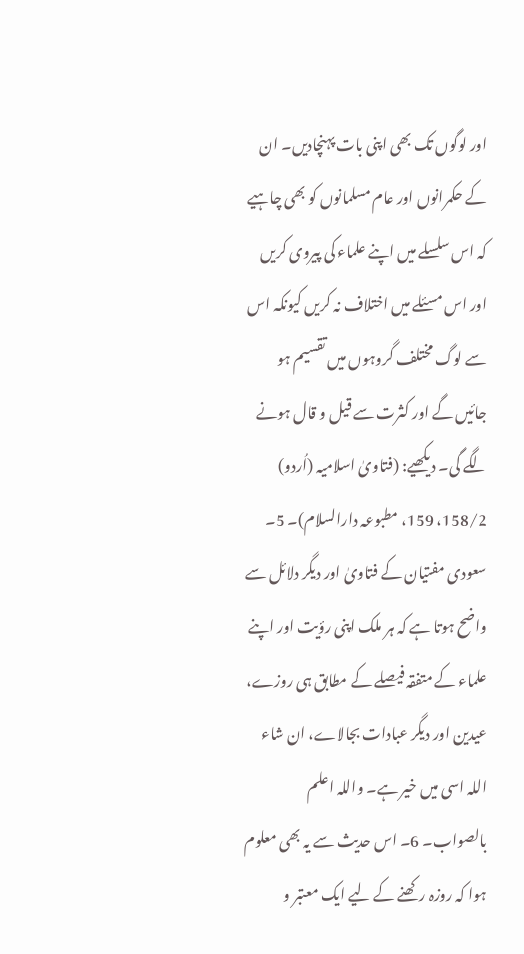اور لوگوں تک بھی اپنی بات پہنچادیں۔ ان کے حکمرانوں اور عام مسلمانوں کو بھی چاہیے کہ اس سلسلے میں اپنے علماء کی پیروی کریں اور اس مسئلے میں اختلاف نہ کریں کیونکہ اس سے لوگ مختلف گروہوں میں تقسیم ہو جائیں گے اور کثرت سے قیل و قال ہونے لگے گی۔ دیکھیے: (فتاویٰ اسلامیہ (اُردو) 158/2، 159، مطبوعہ دارالسلام)۔ 5۔ سعودی مفتیان کے فتاویٰ اور دیگر دلائل سے واضح ہوتا ہے کہ ہر ملک اپنی رؤیت اور اپنے علماء کے متفقہ فیصلے کے مطابق ہی روزے، عیدین اور دیگر عبادات بجالاے، ان شاء اللہ اسی میں خیر ہے۔ واللہ اعلم بالصواب۔ 6۔ اس حدیث سے یہ بھی معلوم ہوا کہ روزہ رکھنے کے لیے ایک معتبر و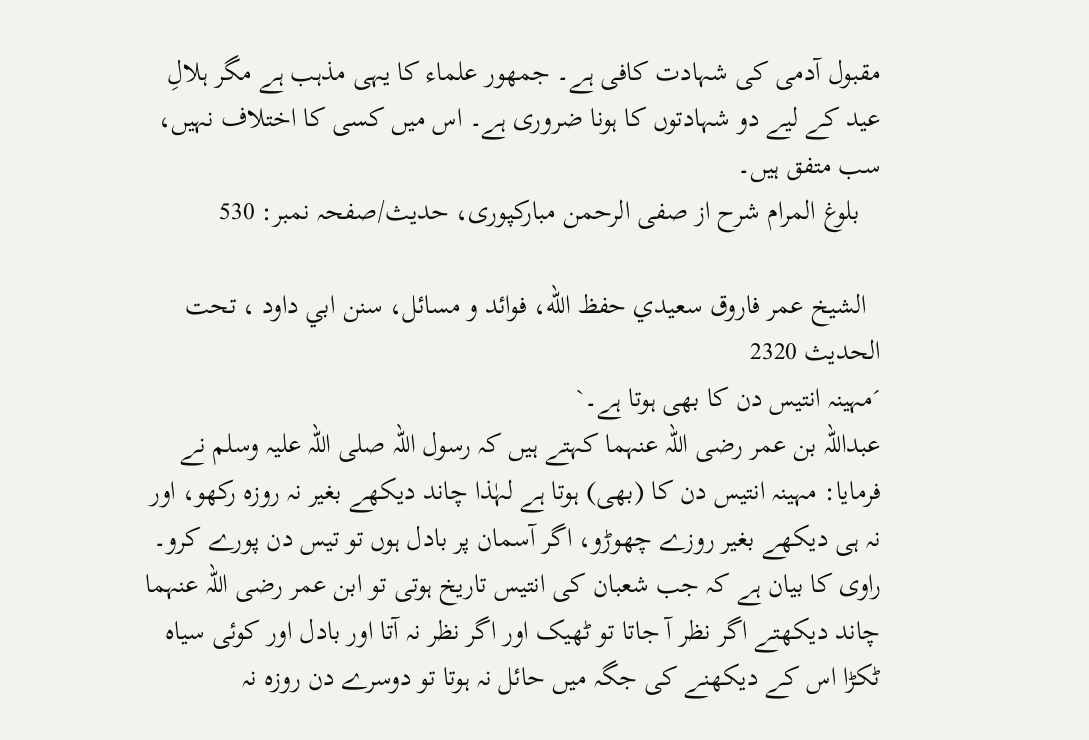مقبول آدمی کی شہادت کافی ہے۔ جمھور علماء کا یہی مذہب ہے مگر ہلالِ عید کے لیے دو شہادتوں کا ہونا ضروری ہے۔ اس میں کسی کا اختلاف نہیں، سب متفق ہیں۔
   بلوغ المرام شرح از صفی الرحمن مبارکپوری، حدیث/صفحہ نمبر: 530

  الشيخ عمر فاروق سعيدي حفظ الله، فوائد و مسائل، سنن ابي داود ، تحت الحديث 2320
´مہینہ انتیس دن کا بھی ہوتا ہے۔`
عبداللہ بن عمر رضی اللہ عنہما کہتے ہیں کہ رسول اللہ صلی اللہ علیہ وسلم نے فرمایا: مہینہ انتیس دن کا (بھی) ہوتا ہے لہٰذا چاند دیکھے بغیر نہ روزہ رکھو، اور نہ ہی دیکھے بغیر روزے چھوڑو، اگر آسمان پر بادل ہوں تو تیس دن پورے کرو۔ راوی کا بیان ہے کہ جب شعبان کی انتیس تاریخ ہوتی تو ابن عمر رضی اللہ عنہما چاند دیکھتے اگر نظر آ جاتا تو ٹھیک اور اگر نظر نہ آتا اور بادل اور کوئی سیاہ ٹکڑا اس کے دیکھنے کی جگہ میں حائل نہ ہوتا تو دوسرے دن روزہ نہ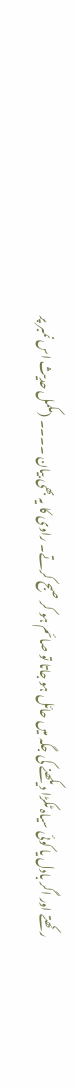رکھتے اور اگر بادل یا کوئی سیاہ ٹکڑا دیکھنے کی جگہ میں حائل ہو جاتا تو صائم ہو کر صبح کرتے۔ راوی کا یہ بھی بیان ۔۔۔۔ (مکمل حدیث اس نمبر پر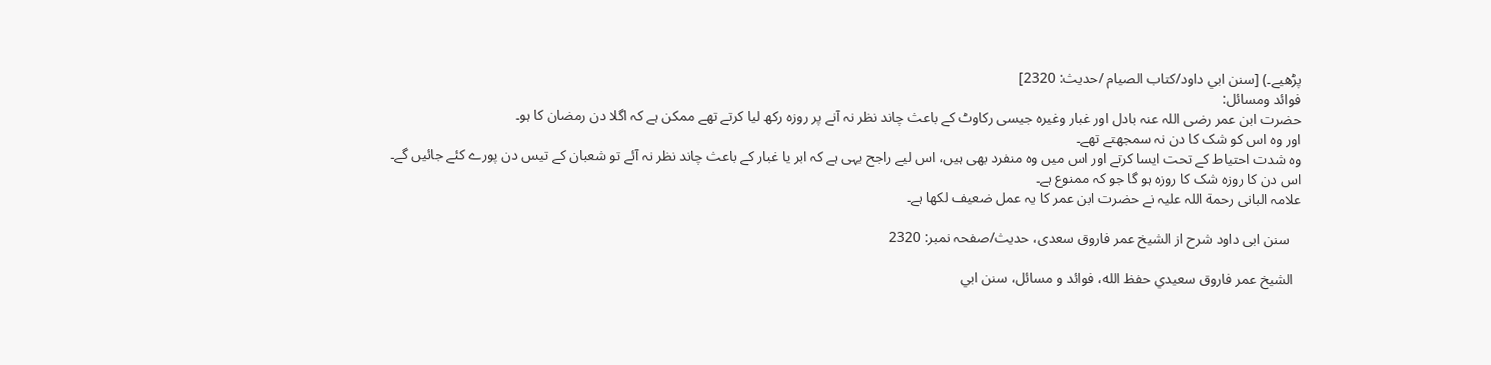پڑھیے۔) [سنن ابي داود/كتاب الصيام /حدیث: 2320]
فوائد ومسائل:
حضرت ابن عمر رضی اللہ عنہ بادل اور غبار وغیرہ جیسی رکاوٹ کے باعث چاند نظر نہ آنے پر روزہ رکھ لیا کرتے تھے ممکن ہے کہ اگلا دن رمضان کا ہو۔
اور وہ اس کو شک کا دن نہ سمجھتے تھے۔
وہ شدت احتیاط کے تحت ایسا کرتے اور اس میں وہ منفرد بھی ہیں، اس لیے راجح یہی ہے کہ ابر یا غبار کے باعث چاند نظر نہ آئے تو شعبان کے تیس دن پورے کئے جائیں گے۔
اس دن کا روزہ شک کا روزہ ہو گا جو کہ ممنوع ہے۔
علامہ البانی رحمة اللہ علیہ نے حضرت ابن عمر کا یہ عمل ضعیف لکھا ہے۔

   سنن ابی داود شرح از الشیخ عمر فاروق سعدی، حدیث/صفحہ نمبر: 2320

  الشيخ عمر فاروق سعيدي حفظ الله، فوائد و مسائل، سنن ابي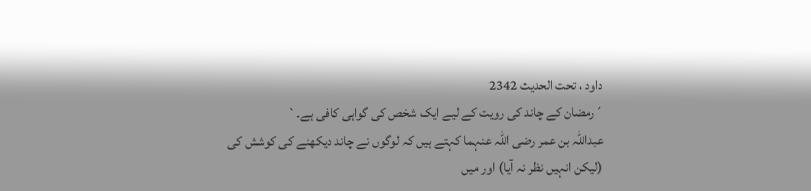داود ، تحت الحديث 2342
´رمضان کے چاند کی رویت کے لیے ایک شخص کی گواہی کافی ہے۔`
عبداللہ بن عمر رضی اللہ عنہما کہتے ہیں کہ لوگوں نے چاند دیکھنے کی کوشش کی (لیکن انہیں نظر نہ آیا) اور میں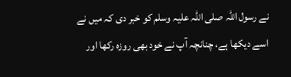نے رسول اللہ صلی اللہ علیہ وسلم کو خبر دی کہ میں نے اسے دیکھا ہے، چنانچہ آپ نے خود بھی روزہ رکھا اور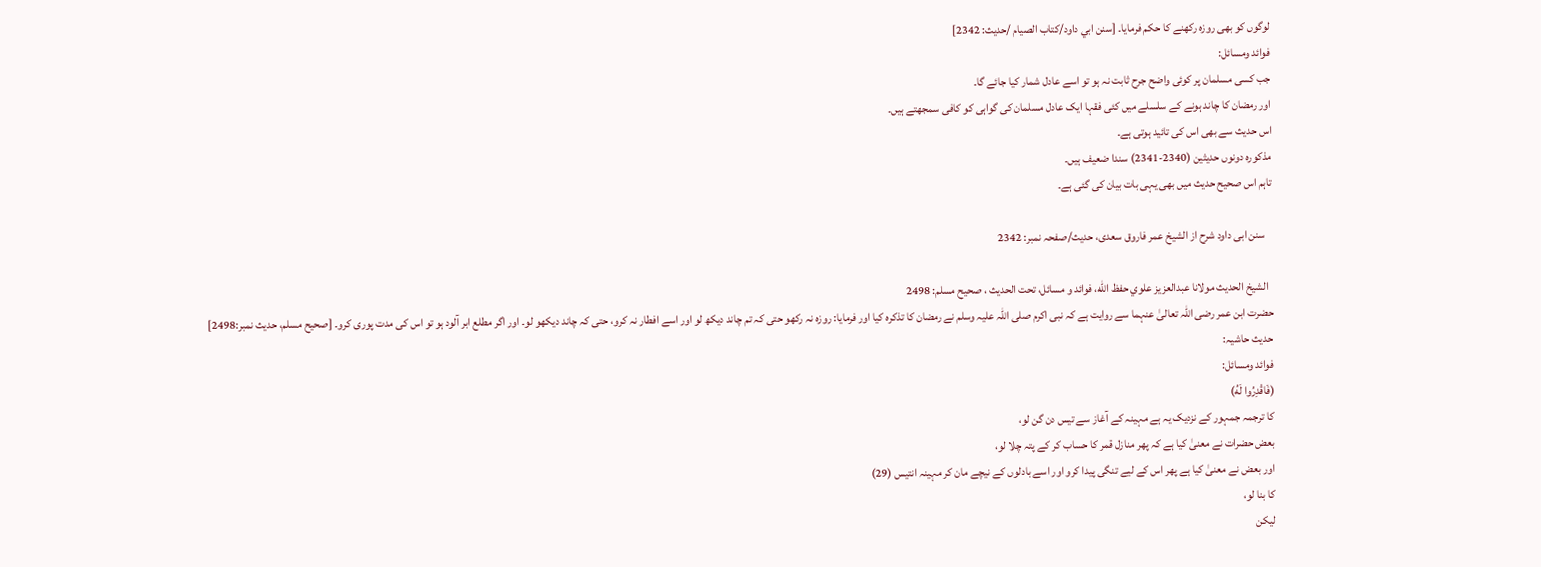لوگوں کو بھی روزہ رکھنے کا حکم فرمایا۔ [سنن ابي داود/كتاب الصيام /حدیث: 2342]
فوائد ومسائل:
جب کسی مسلمان پر کوئی واضح جرح ثابت نہ ہو تو اسے عادل شمار کیا جائے گا۔
اور رمضان کا چاند ہونے کے سلسلے میں کئی فقہا ایک عادل مسلمان کی گواہی کو کافی سمجھتے ہیں۔
اس حدیث سے بھی اس کی تائید ہوتی ہے۔
مذکورہ دونوں حدیثین (2340-2341) سندا ضعیف ہیں۔
تاہم اس صحیح حدیث میں بھی یہی بات بیان کی گئی ہے۔

   سنن ابی داود شرح از الشیخ عمر فاروق سعدی، حدیث/صفحہ نمبر: 2342

  الشيخ الحديث مولانا عبدالعزيز علوي حفظ الله، فوائد و مسائل، تحت الحديث ، صحيح مسلم: 2498
حضرت ابن عمر رضی اللہ تعالیٰ عنہما سے روایت ہے کہ نبی اکرم صلی اللہ علیہ وسلم نے رمضان کا تذکرہ کیا اور فرمایا: روزہ نہ رکھو حتی کہ تم چاند دیکھ لو اور اسے افطار نہ کرو، حتی کہ چاند دیکھو لو۔ اور اگر مطلع ابر آلود ہو تو اس کی مدت پوری کرو۔ [صحيح مسلم، حديث نمبر:2498]
حدیث حاشیہ:
فوائد ومسائل:
(فَاقْدِرُوا لَهُ)
کا ترجمہ جمہور کے نزدیک یہ ہے مہینہ کے آغاز سے تیس دن گن لو،
بعض حضرات نے معنیٰ کیا ہے کہ پھر منازل قمر کا حساب کر کے پتہ چلا لو،
اور بعض نے معنیٰ کیا ہے پھر اس کے لیے تنگی پیدا کرو اور اسے بادلوں کے نیچے مان کر مہینہ انتیس (29)
کا بنا لو،
لیکن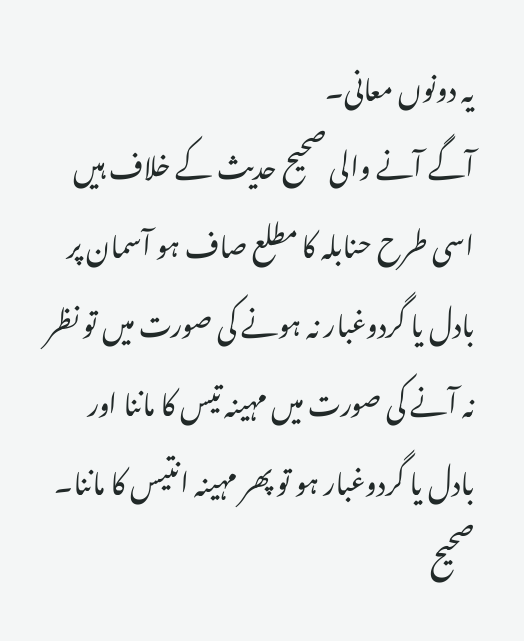یہ دونوں معانی۔
آگے آنے والی صحیح حدیث کے خلاف ہیں اسی طرح حنابلہ کا مطلع صاف ہو آسمان پر بادل یا گردوغبار نہ ہونے کی صورت میں تو نظر نہ آنے کی صورت میں مہینہ تیس کا ماننا اور بادل یا گردوغبار ہو تو پھر مہینہ انتیس کا ماننا۔
صحیح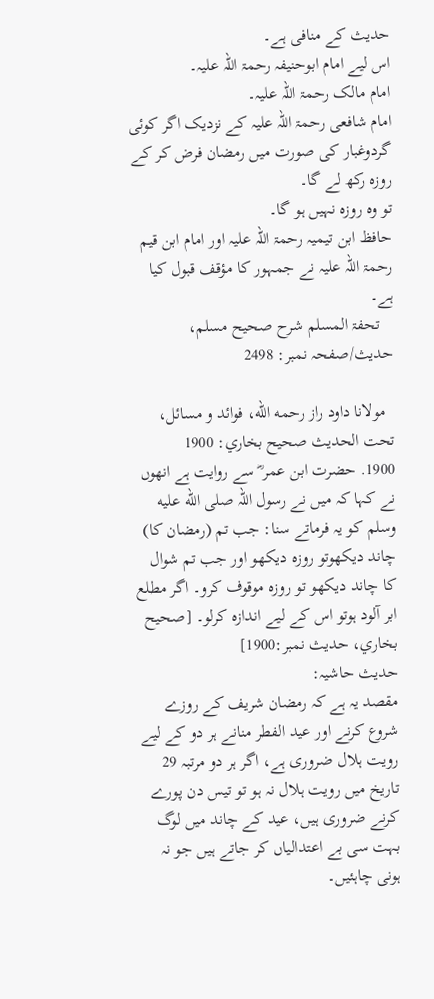حدیث کے منافی ہے۔
اس لیے امام ابوحنیفہ رحمۃ اللہ علیہ۔
امام مالک رحمۃ اللہ علیہ۔
امام شافعی رحمۃ اللہ علیہ کے نزدیک اگر کوئی گردوغبار کی صورت میں رمضان فرض کر کے روزہ رکھ لے گا۔
تو وہ روزہ نہیں ہو گا۔
حافظ ابن تیمیہ رحمۃ اللہ علیہ اور امام ابن قیم رحمۃ اللہ علیہ نے جمہور کا مؤقف قبول کیا ہے۔
   تحفۃ المسلم شرح صحیح مسلم، حدیث/صفحہ نمبر: 2498

  مولانا داود راز رحمه الله، فوائد و مسائل، تحت الحديث صحيح بخاري: 1900
1900. حضرت ابن عمر ؓ سے روایت ہے انھوں نے کہا کہ میں نے رسول اللہ صلى الله عليه وسلم کو یہ فرماتے سنا: جب تم (رمضان کا) چاند دیکھوتو روزہ دیکھو اور جب تم شوال کا چاند دیکھو تو روزہ موقوف کرو۔ اگر مطلع ابر آلود ہوتو اس کے لیے اندازہ کرلو۔ [صحيح بخاري، حديث نمبر:1900]
حدیث حاشیہ:
مقصد یہ ہے کہ رمضان شریف کے روزے شروع کرنے اور عید الفطر منانے ہر دو کے لیے رویت ہلال ضروری ہے، اگر ہر دو مرتبہ 29 تاریخ میں رویت ہلال نہ ہو تو تیس دن پورے کرنے ضروری ہیں، عید کے چاند میں لوگ بہت سی بے اعتدالیاں کر جاتے ہیں جو نہ ہونی چاہئیں۔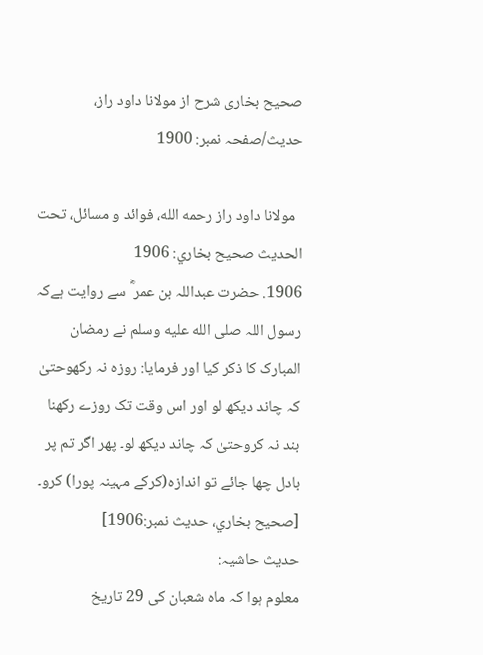صحیح بخاری شرح از مولانا داود راز، حدیث/صفحہ نمبر: 1900

  مولانا داود راز رحمه الله، فوائد و مسائل، تحت الحديث صحيح بخاري: 1906
1906. حضرت عبداللہ بن عمر ؓ سے روایت ہےکہ رسول اللہ صلى الله عليه وسلم نے رمضان المبارک کا ذکر کیا اور فرمایا: روزہ نہ رکھوحتیٰ کہ چاند دیکھ لو اور اس وقت تک روزے رکھنا بند نہ کروحتیٰ کہ چاند دیکھ لو۔ پھر اگر تم پر بادل چھا جائے تو اندازہ(کرکے مہینہ پورا) کرو۔ [صحيح بخاري، حديث نمبر:1906]
حدیث حاشیہ:
معلوم ہوا کہ ماہ شعبان کی 29 تاریخ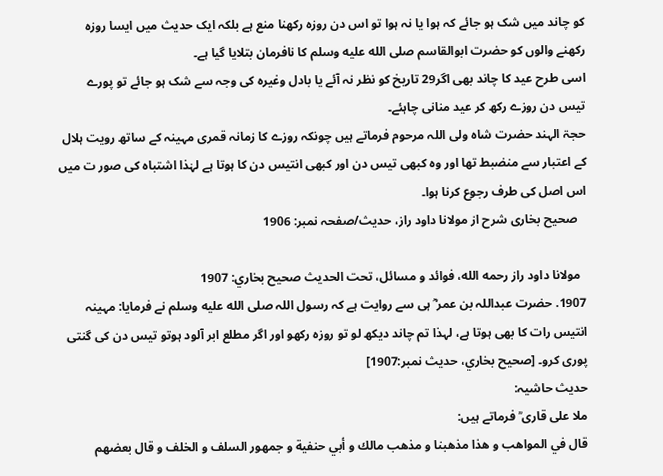کو چاند میں شک ہو جائے کہ ہوا یا نہ ہوا تو اس دن روزہ رکھنا منع ہے بلکہ ایک حدیث میں ایسا روزہ رکھنے والوں کو حضرت ابوالقاسم صلى الله عليه وسلم کا نافرمان بتلایا گیا ہے۔
اسی طرح عید کا چاند بھی اگر29 تاریخ کو نظر نہ آئے یا بادل وغیرہ کی وجہ سے شک ہو جائے تو پورے تیس دن روزے رکھ کر عید منانی چاہئے۔
حجۃ الہند حضرت شاہ ولی اللہ مرحوم فرماتے ہیں چونکہ روزے کا زمانہ قمری مہینہ کے ساتھ رویت ہلال کے اعتبار سے منضبط تھا اور وہ کبھی تیس دن اور کبھی انتیس دن کا ہوتا ہے لہٰذا اشتباہ کی صور ت میں اس اصل کی طرف رجوع کرنا ہوا۔
   صحیح بخاری شرح از مولانا داود راز، حدیث/صفحہ نمبر: 1906

  مولانا داود راز رحمه الله، فوائد و مسائل، تحت الحديث صحيح بخاري: 1907
1907. حضرت عبداللہ بن عمر ؓ ہی سے روایت ہے کہ رسول اللہ صلى الله عليه وسلم نے فرمایا: مہینہ انتیس رات کا بھی ہوتا ہے، لہذا تم چاند دیکھ لو تو روزہ رکھو اور اگر مطلع ابر آلود ہوتو تیس دن کی گنتی پوری کرو۔ [صحيح بخاري، حديث نمبر:1907]
حدیث حاشیہ:
ملا علی قاری ؒ فرماتے ہیں:
قال في المواهب و هذا مذهبنا و مذهب مالك و أبي حنفیة و جمهور السلف و الخلف و قال بعضهم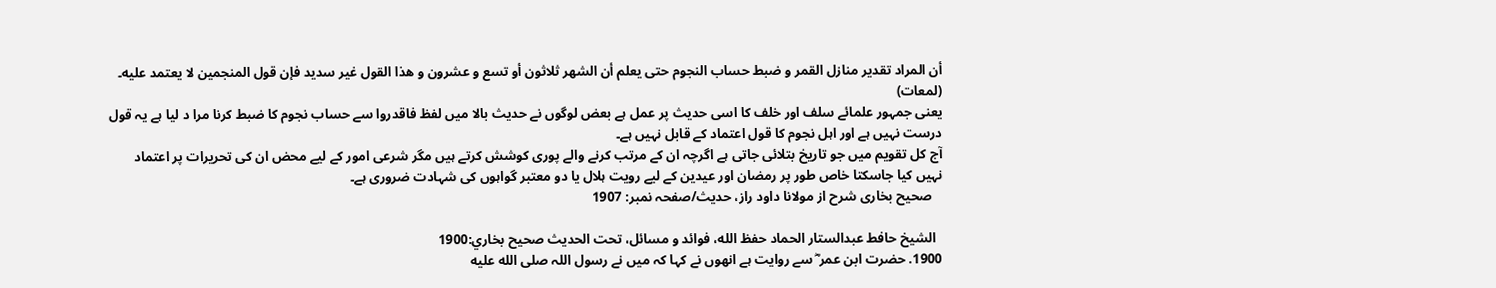أن المراد تقدیر منازل القمر و ضبط حساب النجوم حتی یعلم أن الشهر ثلاثون أو تسع و عشرون و هذا القول غیر سدید فإن قول المنجمین لا یعتمد علیه۔
(لمعات)
یعنی جمہور علمائے سلف اور خلف کا اسی حدیث پر عمل ہے بعض لوگوں نے حدیث بالا میں لفظ فاقدروا سے حساب نجوم کا ضبط کرنا مرا د لیا ہے یہ قول درست نہیں ہے اور اہل نجوم کا قول اعتماد کے قابل نہیں ہے۔
آج کل تقویم میں جو تاریخ بتلائی جاتی ہے اگرچہ ان کے مرتب کرنے والے پوری کوشش کرتے ہیں مگر شرعی امور کے لیے محض ان کی تحریرات پر اعتماد نہیں کیا جاسکتا خاص طور پر رمضان اور عیدین کے لیے رویت ہلال یا دو معتبر گواہوں کی شہادت ضروری ہے۔
   صحیح بخاری شرح از مولانا داود راز، حدیث/صفحہ نمبر: 1907

  الشيخ حافط عبدالستار الحماد حفظ الله، فوائد و مسائل، تحت الحديث صحيح بخاري:1900
1900. حضرت ابن عمر ؓ سے روایت ہے انھوں نے کہا کہ میں نے رسول اللہ صلى الله عليه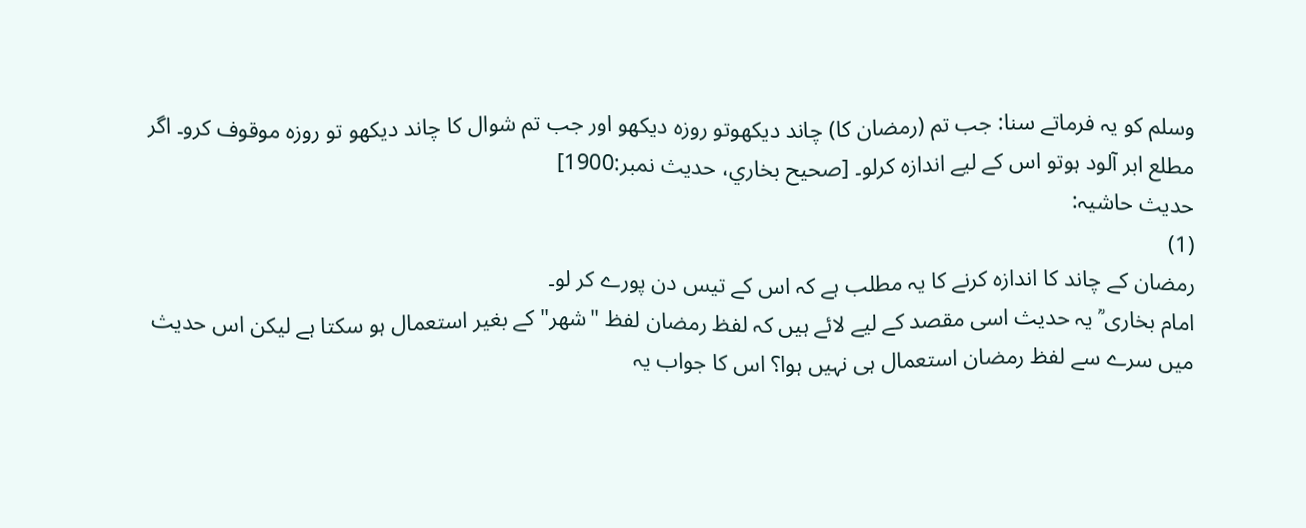وسلم کو یہ فرماتے سنا: جب تم (رمضان کا) چاند دیکھوتو روزہ دیکھو اور جب تم شوال کا چاند دیکھو تو روزہ موقوف کرو۔ اگر مطلع ابر آلود ہوتو اس کے لیے اندازہ کرلو۔ [صحيح بخاري، حديث نمبر:1900]
حدیث حاشیہ:
(1)
رمضان کے چاند کا اندازہ کرنے کا یہ مطلب ہے کہ اس کے تیس دن پورے کر لو۔
امام بخاری ؒ یہ حدیث اسی مقصد کے لیے لائے ہیں کہ لفظ رمضان لفظ "شهر" کے بغیر استعمال ہو سکتا ہے لیکن اس حدیث میں سرے سے لفظ رمضان استعمال ہی نہیں ہوا؟ اس کا جواب یہ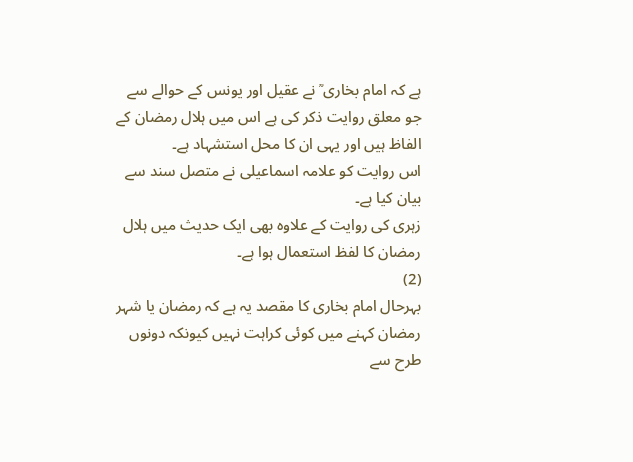ہے کہ امام بخاری ؒ نے عقیل اور یونس کے حوالے سے جو معلق روایت ذکر کی ہے اس میں ہلال رمضان کے الفاظ ہیں اور یہی ان کا محل استشہاد ہے۔
اس روایت کو علامہ اسماعیلی نے متصل سند سے بیان کیا ہے۔
زہری کی روایت کے علاوہ بھی ایک حدیث میں ہلال رمضان کا لفظ استعمال ہوا ہے۔
(2)
بہرحال امام بخاری کا مقصد یہ ہے کہ رمضان یا شہر رمضان کہنے میں کوئی کراہت نہیں کیونکہ دونوں طرح سے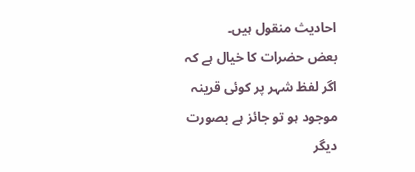احادیث منقول ہیں۔
بعض حضرات کا خیال ہے کہ اگر لفظ شہر پر کوئی قرینہ موجود ہو تو جائز ہے بصورت دیگر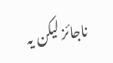ناجائز لیکن یہ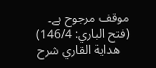موقف مرجوح ہے۔
(فتح الباري: 146/4)
   هداية القاري شرح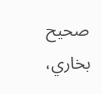صحيح بخاري،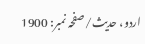اردو، حدیث/صفحہ نمبر: 1900